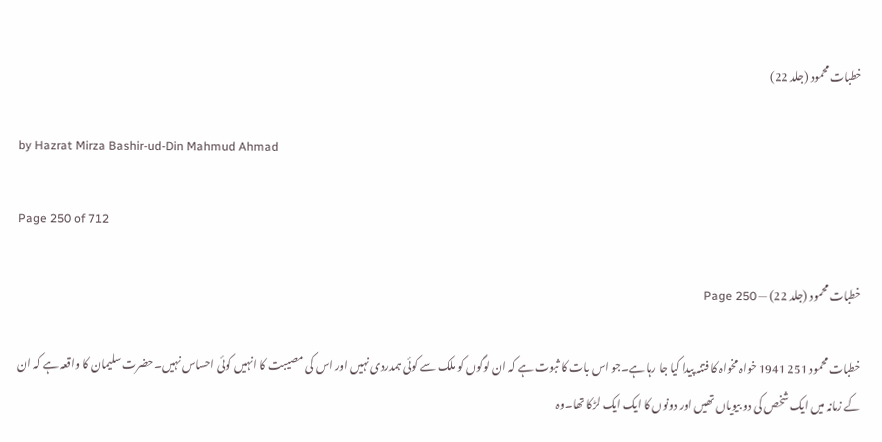خطبات محمود (جلد 22)

by Hazrat Mirza Bashir-ud-Din Mahmud Ahmad

Page 250 of 712

خطبات محمود (جلد 22) — Page 250

خطبات محمود 251 1941 خواہ مخواہ کا فتنہ پیدا کیا جا رہا ہے۔جو اس بات کا ثبوت ہے کہ ان لوگوں کو ملک سے کوئی ہمدردی نہیں اور اس کی مصیبت کا انہیں کوئی احساس نہیں۔حضرت سلیمان کا واقعہ ہے کہ ان کے زمانہ میں ایک شخص کی دو بیویاں تھیں اور دونوں کا ایک ایک لڑکا تھا۔وہ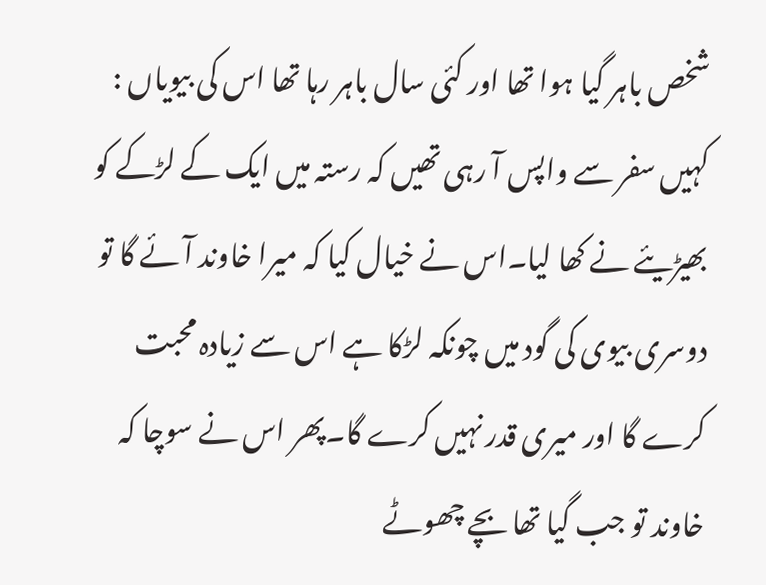شخص باہر گیا ہوا تھا اور کئی سال باہر رہا تھا اس کی بیویاں : کہیں سفر سے واپس آ رہی تھیں کہ رستہ میں ایک کے لڑکے کو بھیڑیئے نے کھا لیا۔اس نے خیال کیا کہ میرا خاوند آئے گا تو دوسری بیوی کی گود میں چونکہ لڑکا ہے اس سے زیادہ محبت کرے گا اور میری قدر نہیں کرے گا۔پھر اس نے سوچا کہ خاوند تو جب گیا تھا بچے چھوٹے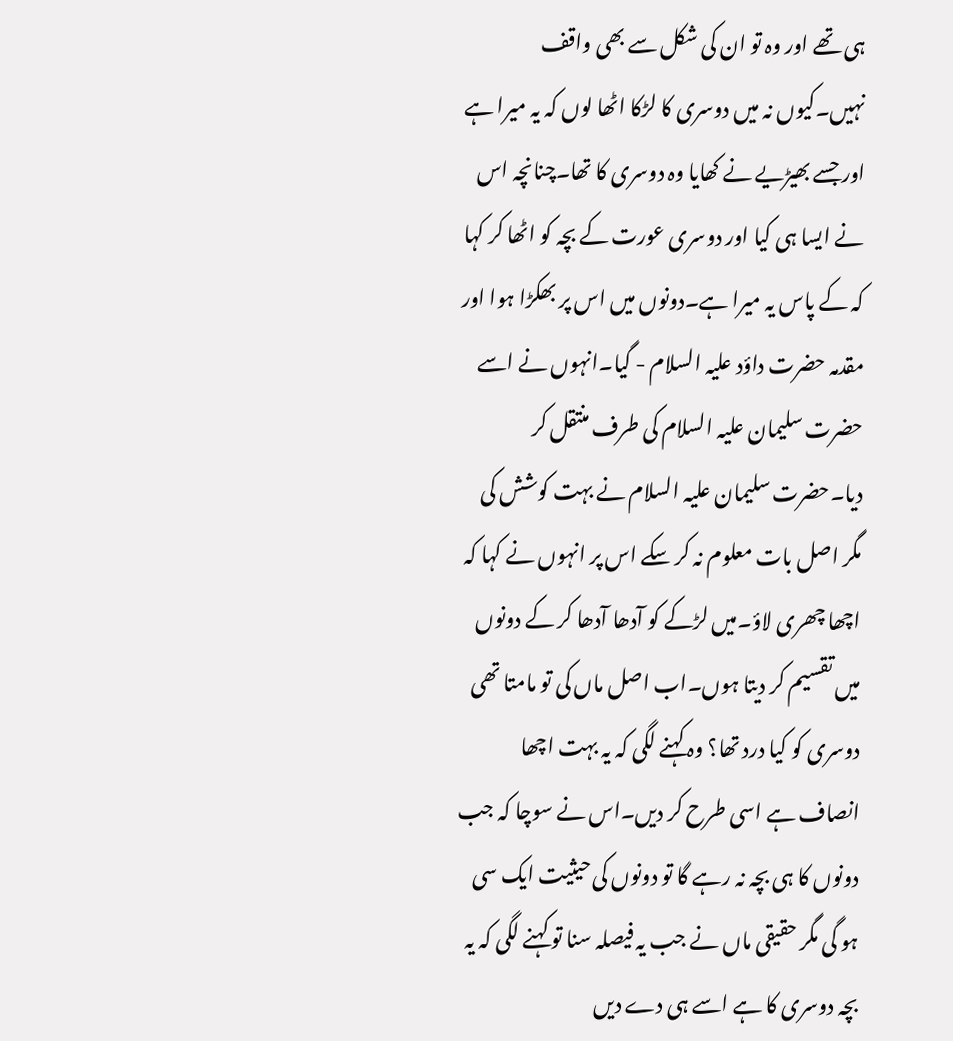ہی تھے اور وہ تو ان کی شکل سے بھی واقف نہیں۔کیوں نہ میں دوسری کا لڑکا اٹھا لوں کہ یہ میرا ہے اور جسے بھیڑیے نے کھایا وہ دوسری کا تھا۔چنانچہ اس نے ایسا ہی کیا اور دوسری عورت کے بچہ کو اٹھا کر کہا کہ کے پاس یہ میرا ہے۔دونوں میں اس پر بھکڑا ہوا اور مقدمہ حضرت داؤد علیہ السلام - گیا۔انہوں نے اسے حضرت سلیمان علیہ السلام کی طرف منتقل کر دیا۔حضرت سلیمان علیہ السلام نے بہت کوشش کی مگر اصل بات معلوم نہ کر سکے اس پر انہوں نے کہا کہ اچھا چھری لاؤ۔میں لڑکے کو آدھا آدھا کر کے دونوں میں تقسیم کر دیتا ہوں۔اب اصل ماں کی تو مامتا تھی دوسری کو کیا درد تھا؟ وہ کہنے لگی کہ یہ بہت اچھا انصاف ہے اسی طرح کر دیں۔اس نے سوچا کہ جب دونوں کا ہی بچہ نہ رہے گا تو دونوں کی حیثیت ایک سی ہو گی مگر حقیقی ماں نے جب یہ فیصلہ سنا تو کہنے لگی کہ یہ بچہ دوسری کا ہے اسے ہی دے دیں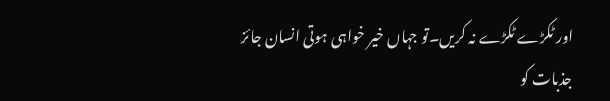اور ٹکڑے ٹکڑے نہ کریں۔تو جہاں خیر خواہی ہوتی انسان جائز جذبات کو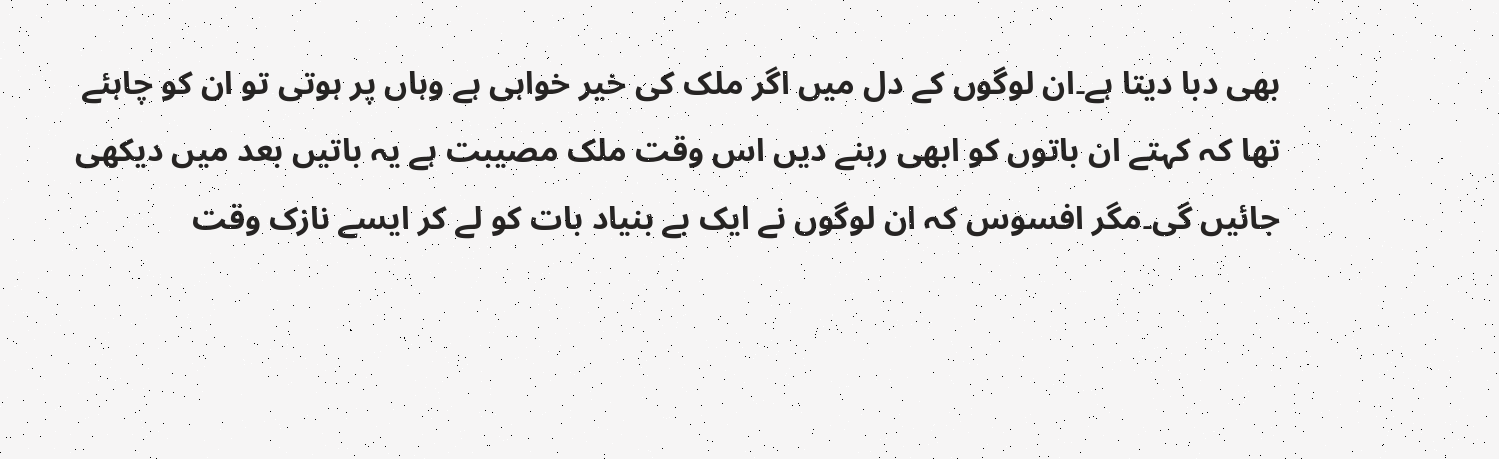بھی دبا دیتا ہے۔ان لوگوں کے دل میں اگر ملک کی خیر خواہی ہے وہاں پر ہوتی تو ان کو چاہئے تھا کہ کہتے ان باتوں کو ابھی رہنے دیں اس وقت ملک مصیبت ہے یہ باتیں بعد میں دیکھی جائیں گی۔مگر افسوس کہ ان لوگوں نے ایک بے بنیاد بات کو لے کر ایسے نازک وقت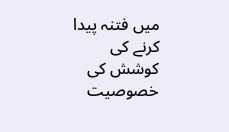میں فتنہ پیدا کرنے کی کوشش کی خصوصیت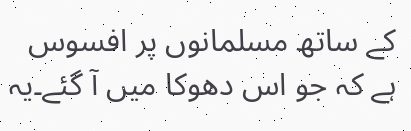کے ساتھ مسلمانوں پر افسوس ہے کہ جو اس دھوکا میں آ گئے۔یہ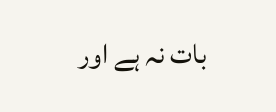بات نہ ہے اور